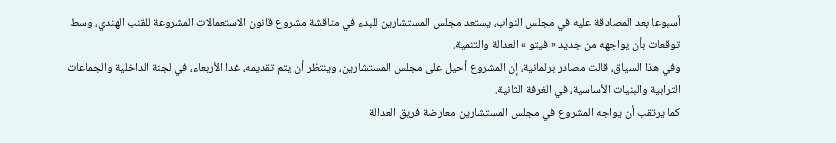أسبوعا بعد المصادقة عليه في مجلس النواب، يستعد مجلس المستشارين للبدء في مناقشة مشروع قانون الاستعمالات المشروعة للقنب الهندي، وسط توقعات بأن يواجهه من جديد « فيتو » العدالة والتنمية.
وفي هذا السياق، قالت مصادر برلمانية، إن المشروع أحيل على مجلس المستشارين، وينتظر أن يتم تقديمه، غدا الأربعاء، في لجنة الداخلية والجماعات الترابية والبنيات الأساسية، في الغرفة الثانية.
كما يرتقب أن يواجه المشروع في مجلس المستشارين معارضة فريق العدالة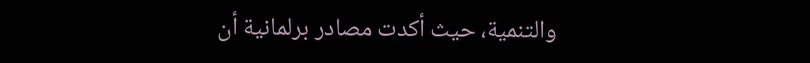والتنمية، حيث أكدت مصادر برلمانية أن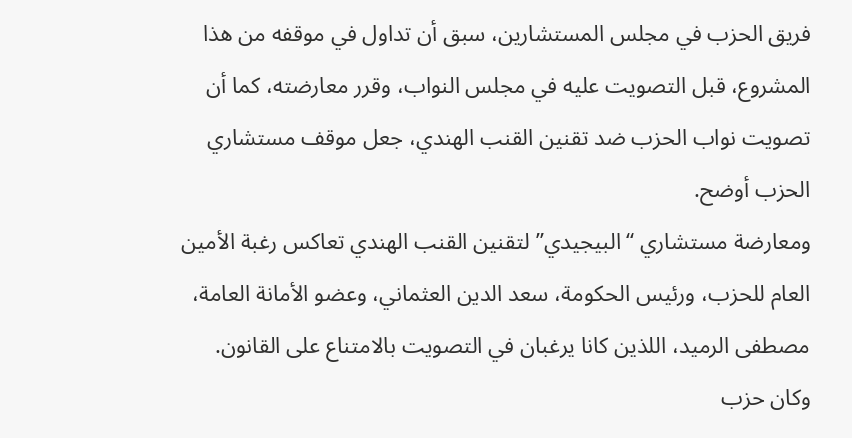فريق الحزب في مجلس المستشارين، سبق أن تداول في موقفه من هذا المشروع، قبل التصويت عليه في مجلس النواب، وقرر معارضته، كما أن تصويت نواب الحزب ضد تقنين القنب الهندي، جعل موقف مستشاري الحزب أوضح.
ومعارضة مستشاري “البيجيدي” لتقنين القنب الهندي تعاكس رغبة الأمين العام للحزب، ورئيس الحكومة، سعد الدين العثماني، وعضو الأمانة العامة، مصطفى الرميد، اللذين كانا يرغبان في التصويت بالامتناع على القانون.
وكان حزب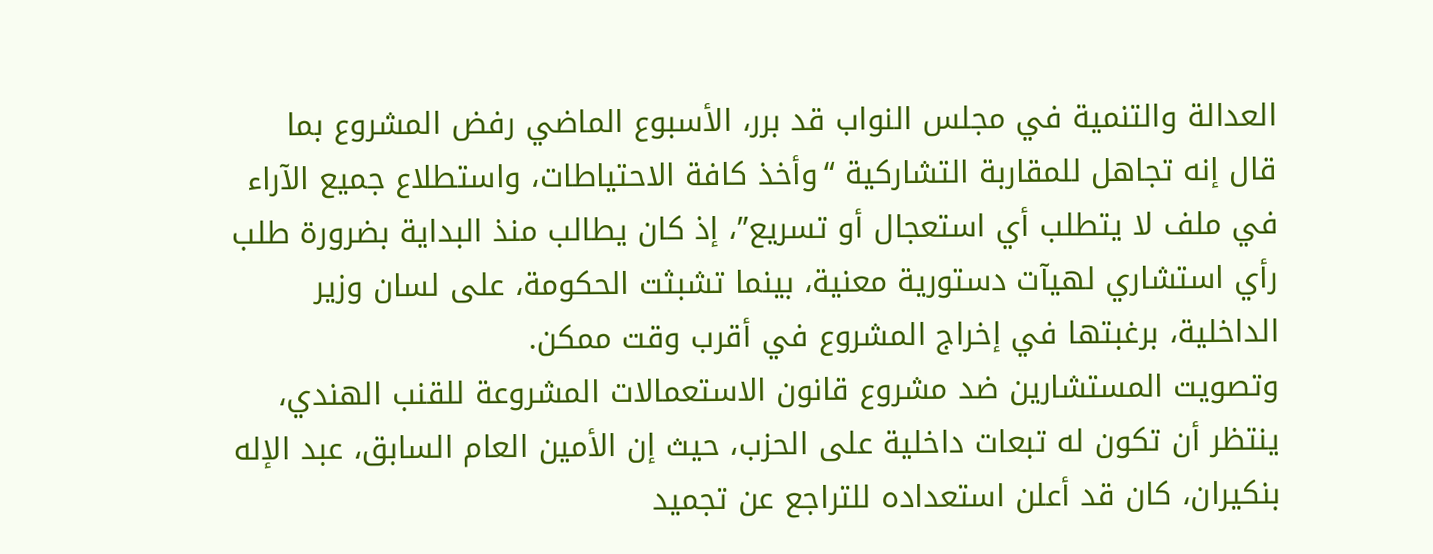العدالة والتنمية في مجلس النواب قد برر، الأسبوع الماضي رفض المشروع بما قال إنه تجاهل للمقاربة التشاركية “وأخذ كافة الاحتياطات، واستطلاع جميع الآراء في ملف لا يتطلب أي استعجال أو تسريع”، إذ كان يطالب منذ البداية بضرورة طلب رأي استشاري لهيآت دستورية معنية، بينما تشبثت الحكومة، على لسان وزير الداخلية، برغبتها في إخراج المشروع في أقرب وقت ممكن.
وتصويت المستشارين ضد مشروع قانون الاستعمالات المشروعة للقنب الهندي، ينتظر أن تكون له تبعات داخلية على الحزب، حيث إن الأمين العام السابق، عبد الإله بنكيران، كان قد أعلن استعداده للتراجع عن تجميد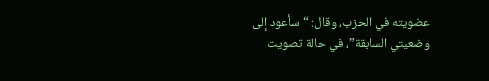عضويته في الحزب، وقال: “سأعود إلى وضعيتي السابقة”، في حالة تصويت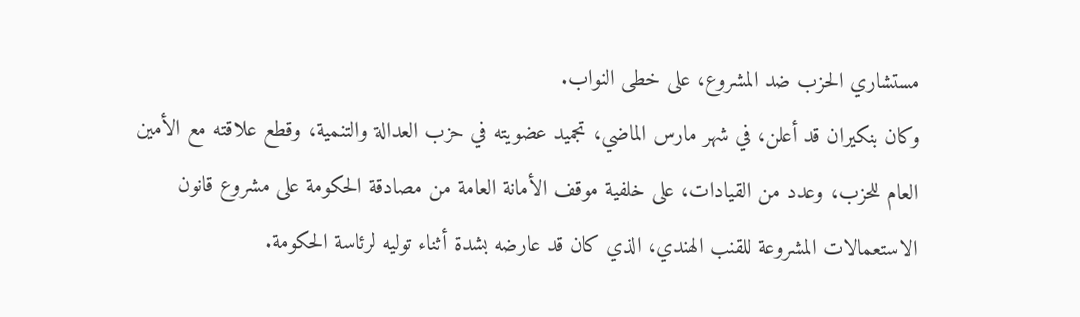مستشاري الحزب ضد المشروع، على خطى النواب.
وكان بنكيران قد أعلن، في شهر مارس الماضي، تجميد عضويته في حزب العدالة والتنمية، وقطع علاقته مع الأمين العام للحزب، وعدد من القيادات، على خلفية موقف الأمانة العامة من مصادقة الحكومة على مشروع قانون الاستعمالات المشروعة للقنب الهندي، الذي كان قد عارضه بشدة أثناء توليه لرئاسة الحكومة.